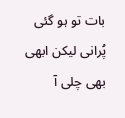بات تو ہو گئی پُرانی لیکن ابھی بھی چلی آ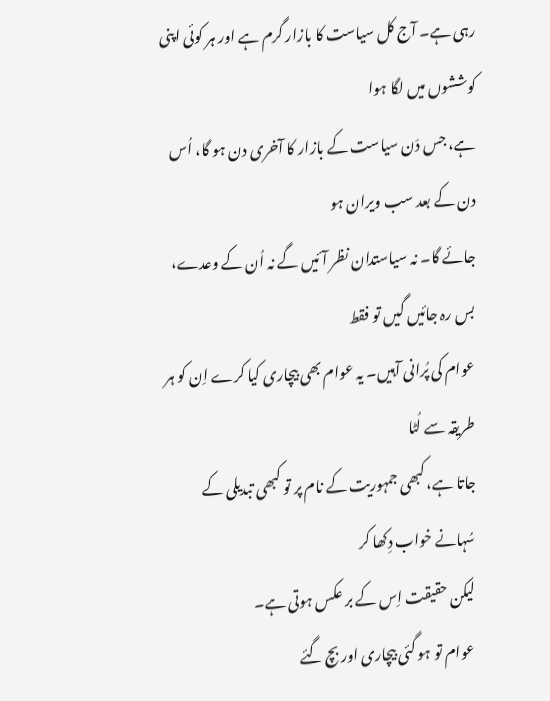رہی ہے۔ آج کل سیاست کا بازار گرم ہے اور ہر کوئی اپنی کوششوں میں لگا ہوا
ہے، جس دَن سیاست کے بازار کا آخری دن ہو گا، اُس دن کے بعد سب ویران ہو
جائے گا۔ نہ سیاستدان نظر آئیں گے نہ اُن کے وعدے، بس رہ جائیں گیں تو فقط
عوام کی پُرانی آہیں۔ یہ عوام بھی بیچاری کیا کرے اِن کو ہر طریقہ سے لُٹا
جاتا ہے، کبھی جمہوریت کے نام پر تو کبھی تبدیلی کے سُہانے خواب دِکھا کر
لیکن حقیقت اِس کے بر عکس ہوتی ہے۔
عوام تو ہو گئی بیچاری اور بچ گئے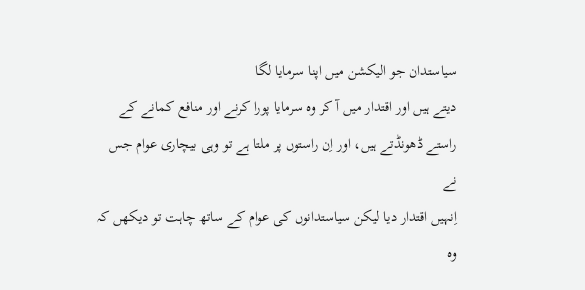سیاستدان جو الیکشن میں اپنا سرمایا لگا
دیتے ہیں اور اقتدار میں آ کر وہ سرمایا پورا کرنے اور منافع کمانے کے
راستے ڈھونڈتے ہیں، اور اِن راستوں پر ملتا ہے تو وہی بیچاری عوام جس نے
اِنہیں اقتدار دیا لیکن سیاستدانوں کی عوام کے ساتھ چاہت تو دیکھں کہ وہ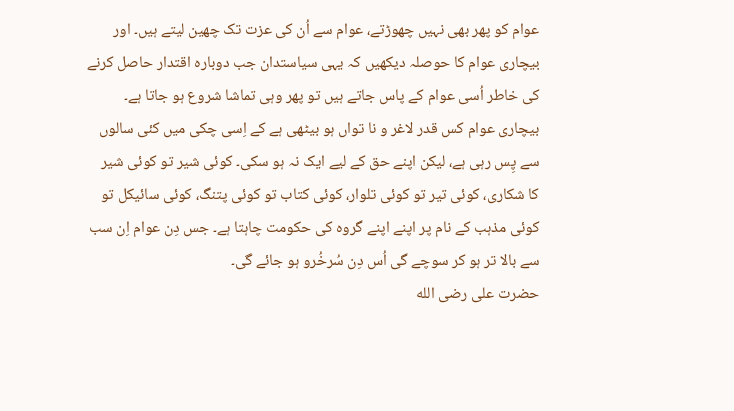عوام کو پھر بھی نہیں چھوڑتے، عوام سے اُن کی عزت تک چھین لیتے ہیں۔ اور
بیچاری عوام کا حوصلہ دیکھیں کہ یہی سیاستدان جب دوبارہ اقتدار حاصل کرنے
کی خاطر اُسی عوام کے پاس جاتے ہیں تو پھر وہی تماشا شروع ہو جاتا ہے۔
بیچاری عوام کس قدر لاغر و نا تواں ہو بیٹھی ہے کے اِسی چکی میں کئی سالوں
سے پِس رہی ہے، لیکن اپنے حق کے لیے ایک نہ ہو سکی۔ کوئی شیر تو کوئی شیر
کا شکاری، کوئی تیر تو کوئی تلوار، کوئی کتاب تو کوئی پتنگ، کوئی سائیکل تو
کوئی مذہب کے نام پر اپنے اپنے گروہ کی حکومت چاہتا ہے۔ جس دِن عوام اِن سب
سے بالا تر ہو کر سوچے گی اُس دِن سُرخُرو ہو جائے گی۔
حضرت علی رضی الله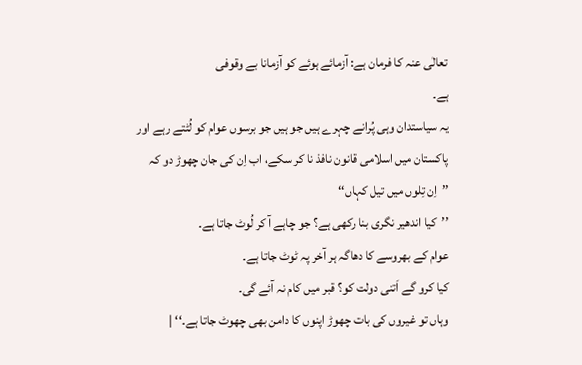تعالٰی عنہ کا فرمان ہے: آزمائے ہوئے کو آزمانا بے وقوفی
ہے۔
یہ سیاستدان وہی پُرانے چہرے ہیں جو ہیں جو برسوں عوام کو لُٹتے رہے اور
پاکستان میں اسلامی قانون نافذ نا کر سکے، اب اِن کی جان چھوڑ دو کہ
’’اِن تِلوں میں تیل کہاں‘‘
’’کیا اندھیر نگری بنا رکھی ہے؟ جو چاہے آ کر لُوٹ جاتا ہے۔
عوام کے بھروسے کا دھاگہ ہر آخر پہ ٹوٹ جاتا ہے۔
کیا کرو گے اَتنی دولت کو؟ قبر میں کام نہ آئے گی۔
وہاں تو غیروں کی بات چھوڑ اپنوں کا دامن بھی چھوٹ جاتا ہے۔‘‘ |